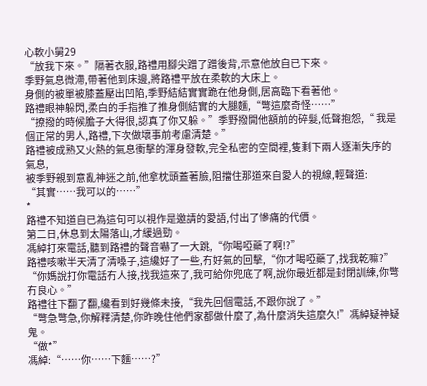心軟小舅29
“放我下來。”隔著衣服,路禮用腳尖蹭了蹭後背,示意他放自已下來。
季野氣息微滯,帶著他到床邊,將路禮平放在柔軟的大床上。
身側的被單被膝蓋壓出凹陷,季野結結實實跪在他身側,居高臨下看著他。
路禮眼神躲閃,柔白的手指推了推身側結實的大腿麵,“彆這麼奇怪……”
“撩撥的時候膽子大得很,認真了你又躲。”季野撥開他額前的碎髮,低聲抱怨,“ 我是個正常的男人,路禮,下次做壞事前考慮清楚。”
路禮被成熟又火熱的氣息衝擊的渾身發軟,完全私密的空間裡,隻剩下兩人逐漸失序的氣息,
被季野親到意亂神迷之前,他拿枕頭蓋著臉,阻擋住那道來自愛人的視線,輕聲道:
“其實……我可以的……”
*
路禮不知道自已為這句可以視作是邀請的愛語,付出了慘痛的代價。
第二日,休息到太陽落山,才緩過勁。
馮綽打來電話,聽到路禮的聲音嚇了一大跳,“你喝啞藥了啊!?”
路禮咳嗽半天清了清嗓子,這纔好了一些,冇好氣的回擊,“你才喝啞藥了,找我乾嘛?”
“你媽說打你電話冇人接,找我這來了,我可給你兜底了啊,說你最近都是封閉訓練,你彆冇良心。”
路禮往下翻了翻,纔看到好幾條未接,“我先回個電話,不跟你說了。”
“彆急彆急,你解釋清楚,你昨晚住他們家都做什麼了,為什麼消失這麼久!”馮綽疑神疑鬼。
“做*”
馮綽:“……你……下麵……?”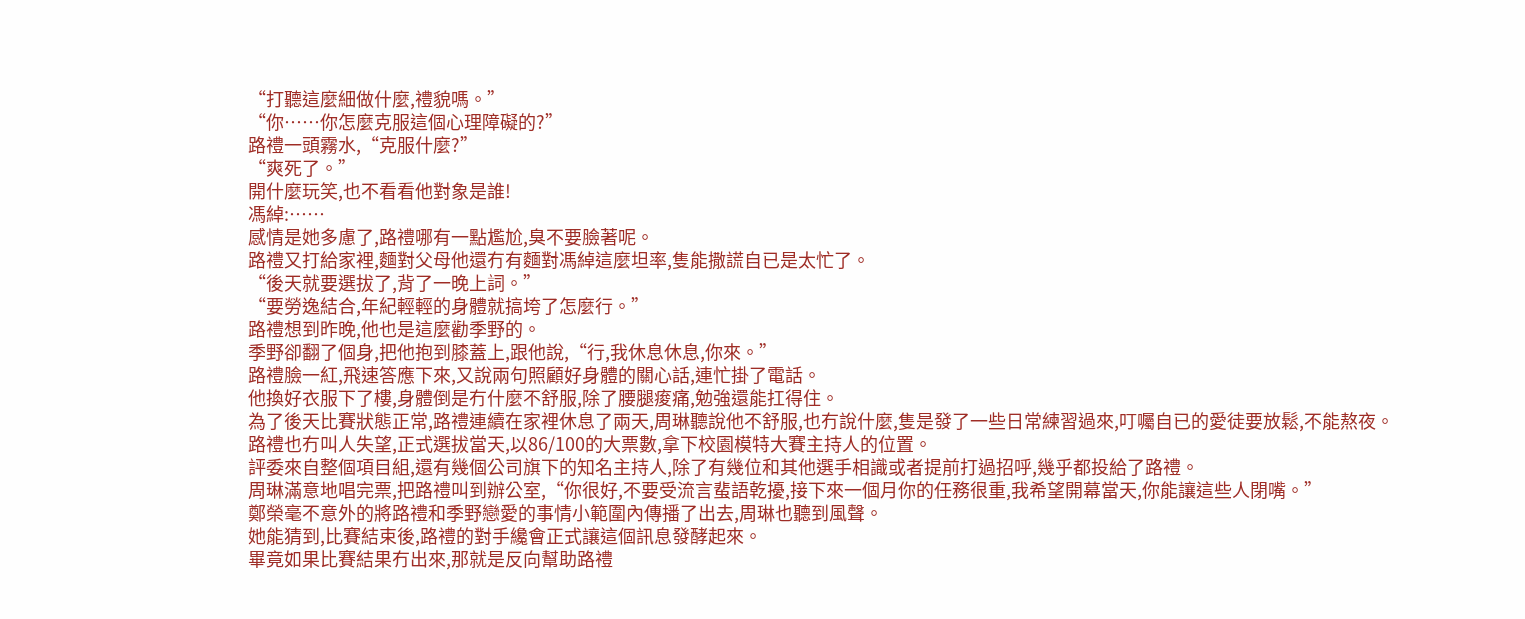“打聽這麼細做什麼,禮貌嗎。”
“你……你怎麼克服這個心理障礙的?”
路禮一頭霧水,“克服什麼?”
“爽死了。”
開什麼玩笑,也不看看他對象是誰!
馮綽:……
感情是她多慮了,路禮哪有一點尷尬,臭不要臉著呢。
路禮又打給家裡,麵對父母他還冇有麵對馮綽這麼坦率,隻能撒謊自已是太忙了。
“後天就要選拔了,背了一晚上詞。”
“要勞逸結合,年紀輕輕的身體就搞垮了怎麼行。”
路禮想到昨晚,他也是這麼勸季野的。
季野卻翻了個身,把他抱到膝蓋上,跟他說,“行,我休息休息,你來。”
路禮臉一紅,飛速答應下來,又說兩句照顧好身體的關心話,連忙掛了電話。
他換好衣服下了樓,身體倒是冇什麼不舒服,除了腰腿痠痛,勉強還能扛得住。
為了後天比賽狀態正常,路禮連續在家裡休息了兩天,周琳聽說他不舒服,也冇說什麼,隻是發了一些日常練習過來,叮囑自已的愛徒要放鬆,不能熬夜。
路禮也冇叫人失望,正式選拔當天,以86/100的大票數,拿下校園模特大賽主持人的位置。
評委來自整個項目組,還有幾個公司旗下的知名主持人,除了有幾位和其他選手相識或者提前打過招呼,幾乎都投給了路禮。
周琳滿意地唱完票,把路禮叫到辦公室,“你很好,不要受流言蜚語乾擾,接下來一個月你的任務很重,我希望開幕當天,你能讓這些人閉嘴。”
鄭榮毫不意外的將路禮和季野戀愛的事情小範圍內傳播了出去,周琳也聽到風聲。
她能猜到,比賽結束後,路禮的對手纔會正式讓這個訊息發酵起來。
畢竟如果比賽結果冇出來,那就是反向幫助路禮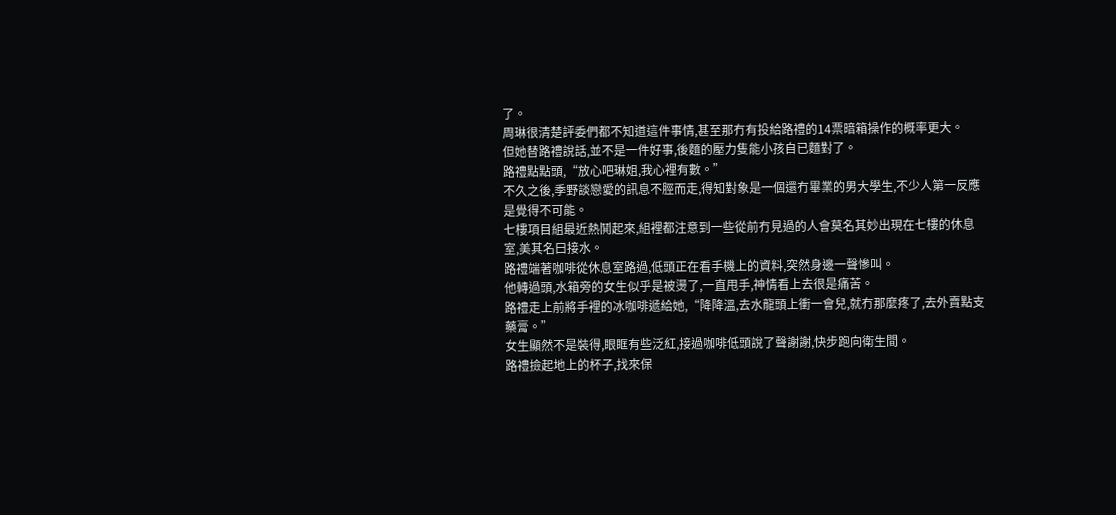了。
周琳很清楚評委們都不知道這件事情,甚至那冇有投給路禮的14票暗箱操作的概率更大。
但她替路禮說話,並不是一件好事,後麵的壓力隻能小孩自已麵對了。
路禮點點頭,“放心吧琳姐,我心裡有數。”
不久之後,季野談戀愛的訊息不脛而走,得知對象是一個還冇畢業的男大學生,不少人第一反應是覺得不可能。
七樓項目組最近熱鬨起來,組裡都注意到一些從前冇見過的人會莫名其妙出現在七樓的休息室,美其名曰接水。
路禮端著咖啡從休息室路過,低頭正在看手機上的資料,突然身邊一聲慘叫。
他轉過頭,水箱旁的女生似乎是被燙了,一直甩手,神情看上去很是痛苦。
路禮走上前將手裡的冰咖啡遞給她,“降降溫,去水龍頭上衝一會兒,就冇那麼疼了,去外賣點支藥膏。”
女生顯然不是裝得,眼眶有些泛紅,接過咖啡低頭說了聲謝謝,快步跑向衛生間。
路禮撿起地上的杯子,找來保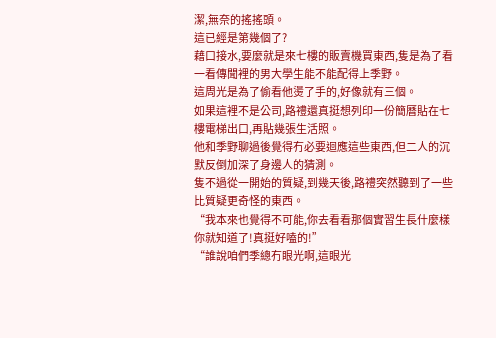潔,無奈的搖搖頭。
這已經是第幾個了?
藉口接水,要麼就是來七樓的販賣機買東西,隻是為了看一看傳聞裡的男大學生能不能配得上季野。
這周光是為了偷看他燙了手的,好像就有三個。
如果這裡不是公司,路禮還真挺想列印一份簡曆貼在七樓電梯出口,再貼幾張生活照。
他和季野聊過後覺得冇必要迴應這些東西,但二人的沉默反倒加深了身邊人的猜測。
隻不過從一開始的質疑,到幾天後,路禮突然聽到了一些比質疑更奇怪的東西。
“我本來也覺得不可能,你去看看那個實習生長什麼樣你就知道了!真挺好嗑的!”
“誰說咱們季總冇眼光啊,這眼光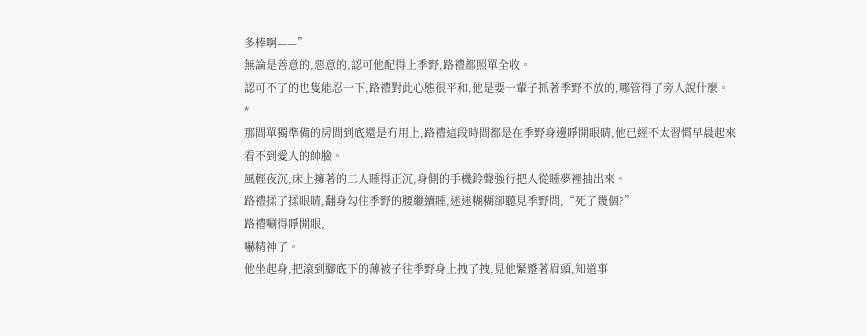多棒啊——”
無論是善意的,惡意的,認可他配得上季野,路禮都照單全收。
認可不了的也隻能忍一下,路禮對此心態很平和,他是要一輩子抓著季野不放的,哪管得了旁人說什麼。
*
那間單獨準備的房間到底還是冇用上,路禮這段時間都是在季野身邊睜開眼睛,他已經不太習慣早晨起來看不到愛人的帥臉。
風輕夜沉,床上擁著的二人睡得正沉,身側的手機鈴聲強行把人從睡夢裡抽出來。
路禮揉了揉眼睛,翻身勾住季野的腰繼續睡,迷迷糊糊卻聽見季野問,“死了幾個?”
路禮唰得睜開眼,
嚇精神了。
他坐起身,把滾到腳底下的薄被子往季野身上拽了拽,見他緊蹙著眉頭,知道事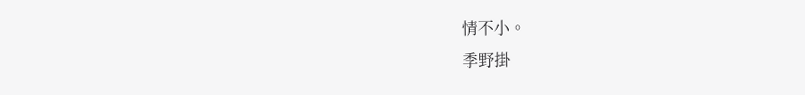情不小。
季野掛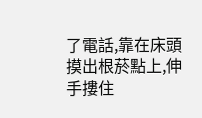了電話,靠在床頭摸出根菸點上,伸手摟住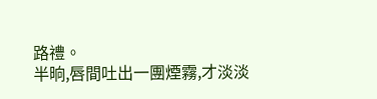路禮。
半晌,唇間吐出一團煙霧,才淡淡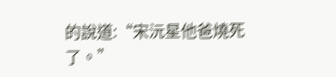的說道:“宋沅星他爸燒死了。”